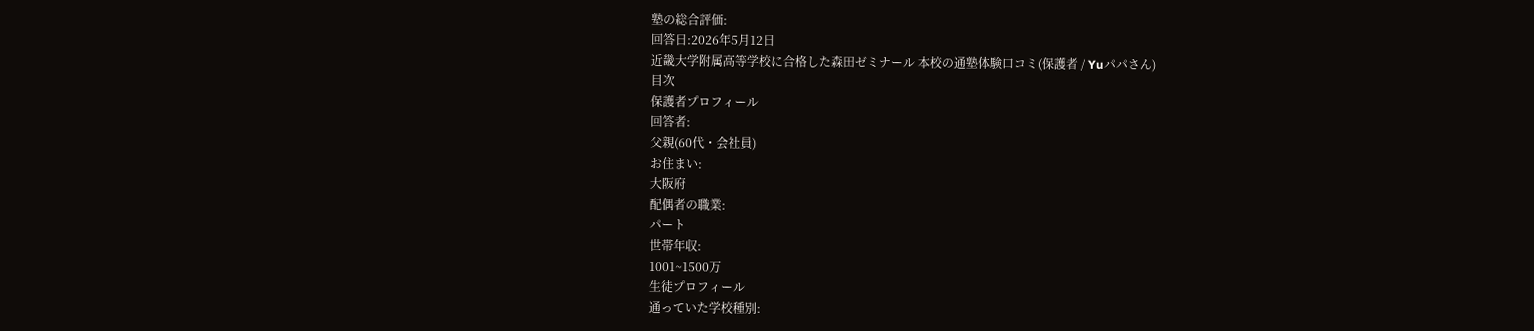塾の総合評価:
回答日:2026年5月12日
近畿大学附属高等学校に合格した森田ゼミナール 本校の通塾体験口コミ(保護者 / Yuパパさん)
目次
保護者プロフィール
回答者:
父親(60代・会社員)
お住まい:
大阪府
配偶者の職業:
パート
世帯年収:
1001~1500万
生徒プロフィール
通っていた学校種別: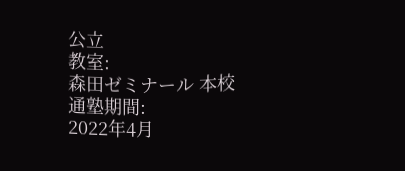公立
教室:
森田ゼミナール 本校
通塾期間:
2022年4月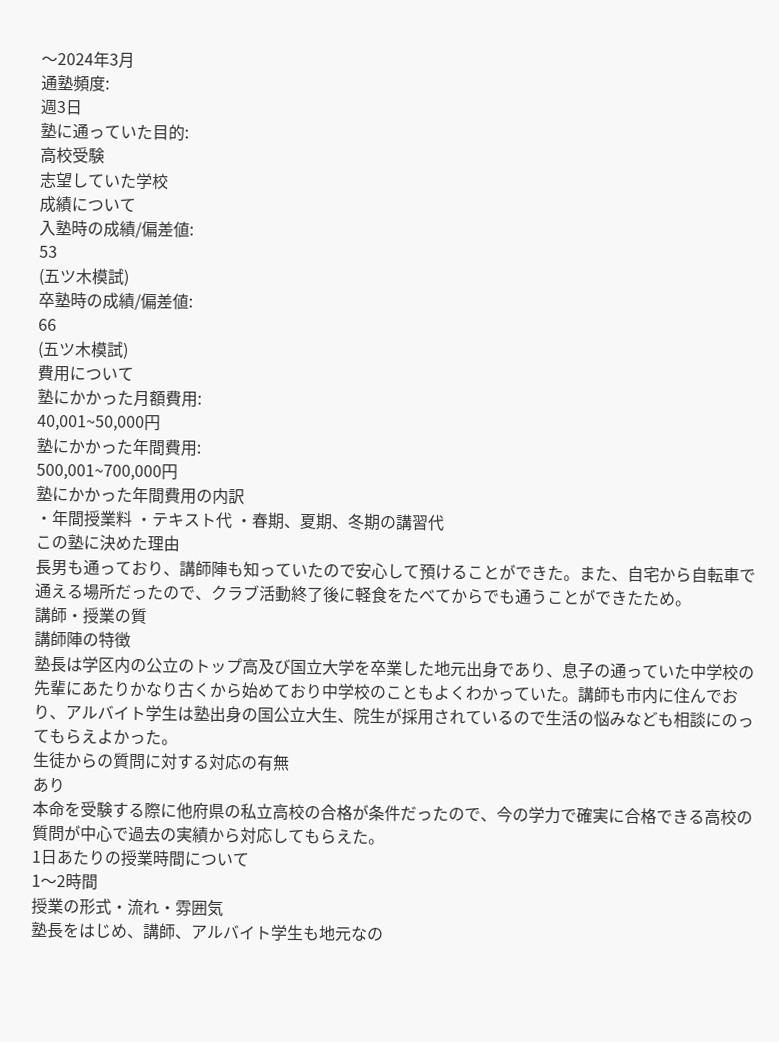〜2024年3月
通塾頻度:
週3日
塾に通っていた目的:
高校受験
志望していた学校
成績について
入塾時の成績/偏差値:
53
(五ツ木模試)
卒塾時の成績/偏差値:
66
(五ツ木模試)
費用について
塾にかかった月額費用:
40,001~50,000円
塾にかかった年間費用:
500,001~700,000円
塾にかかった年間費用の内訳
・年間授業料 ・テキスト代 ・春期、夏期、冬期の講習代
この塾に決めた理由
長男も通っており、講師陣も知っていたので安心して預けることができた。また、自宅から自転車で通える場所だったので、クラブ活動終了後に軽食をたべてからでも通うことができたため。
講師・授業の質
講師陣の特徴
塾長は学区内の公立のトップ高及び国立大学を卒業した地元出身であり、息子の通っていた中学校の先輩にあたりかなり古くから始めており中学校のこともよくわかっていた。講師も市内に住んでおり、アルバイト学生は塾出身の国公立大生、院生が採用されているので生活の悩みなども相談にのってもらえよかった。
生徒からの質問に対する対応の有無
あり
本命を受験する際に他府県の私立高校の合格が条件だったので、今の学力で確実に合格できる高校の質問が中心で過去の実績から対応してもらえた。
1日あたりの授業時間について
1〜2時間
授業の形式・流れ・雰囲気
塾長をはじめ、講師、アルバイト学生も地元なの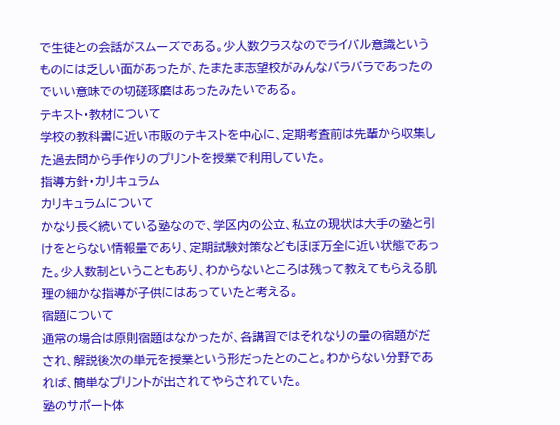で生徒との会話がスムーズである。少人数クラスなのでライバル意識というものには乏しい面があったが、たまたま志望校がみんなバラバラであったのでいい意味での切磋琢磨はあったみたいである。
テキスト・教材について
学校の教科書に近い市販のテキストを中心に、定期考査前は先輩から収集した過去問から手作りのプリントを授業で利用していた。
指導方針・カリキュラム
カリキュラムについて
かなり長く続いている塾なので、学区内の公立、私立の現状は大手の塾と引けをとらない情報量であり、定期試験対策などもほぼ万全に近い状態であった。少人数制ということもあり、わからないところは残って教えてもらえる肌理の細かな指導が子供にはあっていたと考える。
宿題について
通常の場合は原則宿題はなかったが、各講習ではそれなりの量の宿題がだされ、解説後次の単元を授業という形だったとのこと。わからない分野であれば、簡単なプリントが出されてやらされていた。
塾のサポート体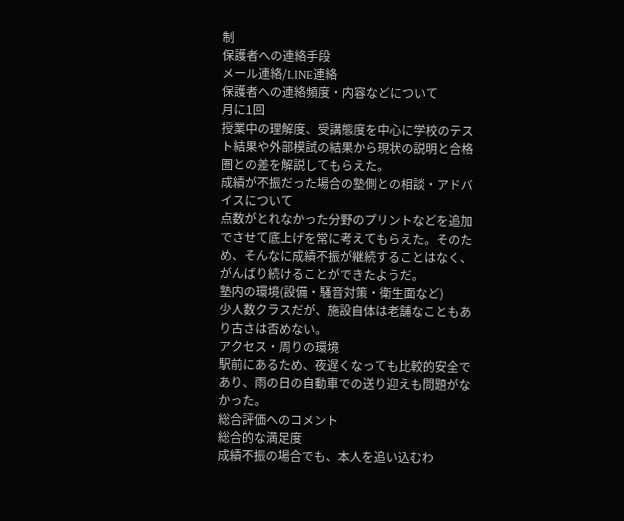制
保護者への連絡手段
メール連絡/LINE連絡
保護者への連絡頻度・内容などについて
月に1回
授業中の理解度、受講態度を中心に学校のテスト結果や外部模試の結果から現状の説明と合格圏との差を解説してもらえた。
成績が不振だった場合の塾側との相談・アドバイスについて
点数がとれなかった分野のプリントなどを追加でさせて底上げを常に考えてもらえた。そのため、そんなに成績不振が継続することはなく、がんばり続けることができたようだ。
塾内の環境(設備・騒音対策・衛生面など)
少人数クラスだが、施設自体は老舗なこともあり古さは否めない。
アクセス・周りの環境
駅前にあるため、夜遅くなっても比較的安全であり、雨の日の自動車での送り迎えも問題がなかった。
総合評価へのコメント
総合的な満足度
成績不振の場合でも、本人を追い込むわ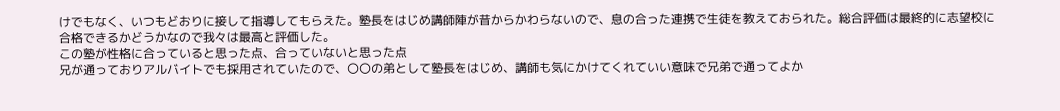けでもなく、いつもどおりに接して指導してもらえた。塾長をはじめ講師陣が昔からかわらないので、息の合った連携で生徒を教えておられた。総合評価は最終的に志望校に合格できるかどうかなので我々は最高と評価した。
この塾が性格に合っていると思った点、合っていないと思った点
兄が通っておりアルバイトでも採用されていたので、〇〇の弟として塾長をはじめ、講師も気にかけてくれていい意味で兄弟で通ってよか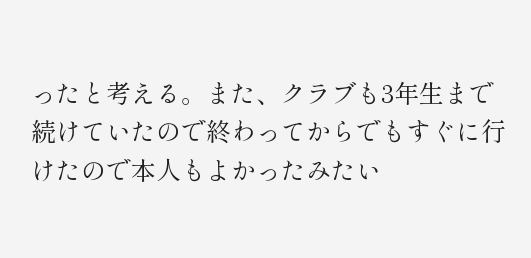ったと考える。また、クラブも3年生まで続けていたので終わってからでもすぐに行けたので本人もよかったみたい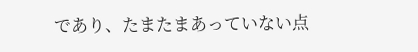であり、たまたまあっていない点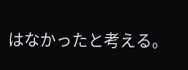はなかったと考える。